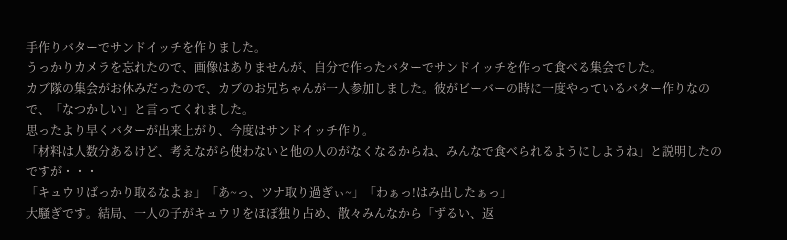手作りバターでサンドイッチを作りました。
うっかりカメラを忘れたので、画像はありませんが、自分で作ったバターでサンドイッチを作って食べる集会でした。
カブ隊の集会がお休みだったので、カブのお兄ちゃんが一人参加しました。彼がビーバーの時に一度やっているバター作りなので、「なつかしい」と言ってくれました。
思ったより早くバターが出来上がり、今度はサンドイッチ作り。
「材料は人数分あるけど、考えながら使わないと他の人のがなくなるからね、みんなで食べられるようにしようね」と説明したのですが・・・
「キュウリばっかり取るなよぉ」「あ~っ、ツナ取り過ぎぃ~」「わぁっ!はみ出したぁっ」
大騒ぎです。結局、一人の子がキュウリをほぼ独り占め、散々みんなから「ずるい、返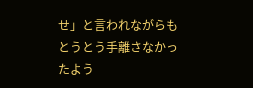せ」と言われながらもとうとう手離さなかったよう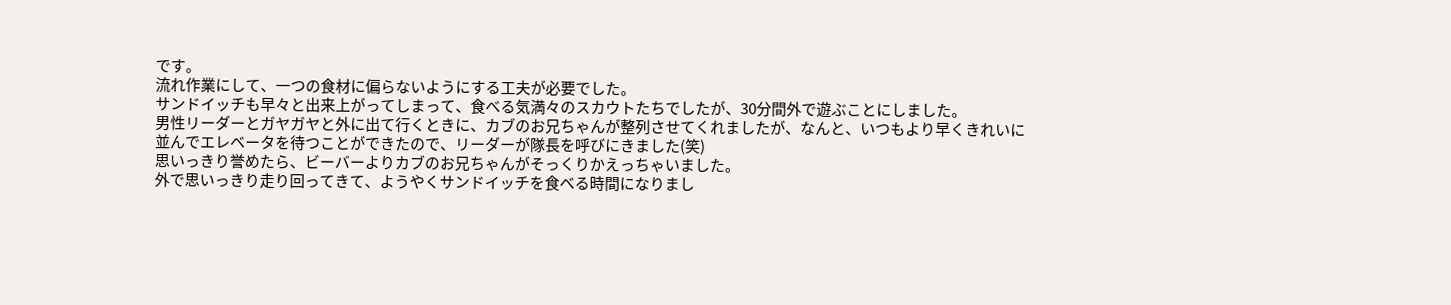です。
流れ作業にして、一つの食材に偏らないようにする工夫が必要でした。
サンドイッチも早々と出来上がってしまって、食べる気満々のスカウトたちでしたが、30分間外で遊ぶことにしました。
男性リーダーとガヤガヤと外に出て行くときに、カブのお兄ちゃんが整列させてくれましたが、なんと、いつもより早くきれいに並んでエレベータを待つことができたので、リーダーが隊長を呼びにきました(笑)
思いっきり誉めたら、ビーバーよりカブのお兄ちゃんがそっくりかえっちゃいました。
外で思いっきり走り回ってきて、ようやくサンドイッチを食べる時間になりまし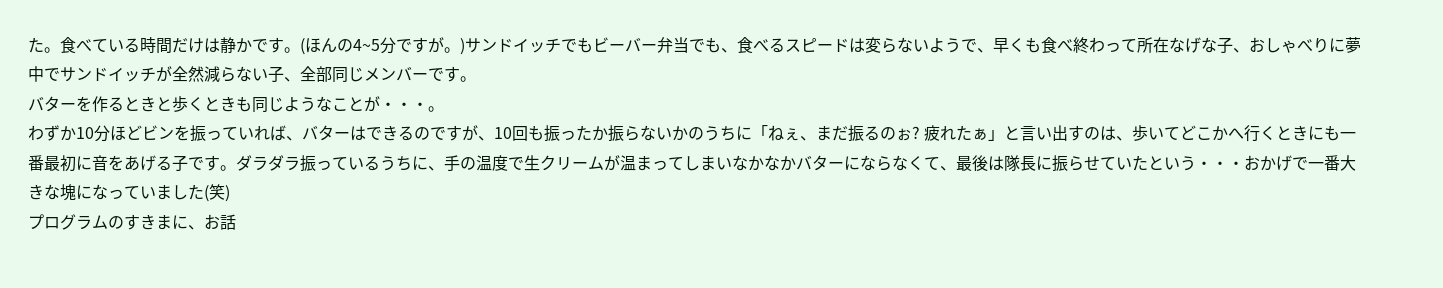た。食べている時間だけは静かです。(ほんの4~5分ですが。)サンドイッチでもビーバー弁当でも、食べるスピードは変らないようで、早くも食べ終わって所在なげな子、おしゃべりに夢中でサンドイッチが全然減らない子、全部同じメンバーです。
バターを作るときと歩くときも同じようなことが・・・。
わずか10分ほどビンを振っていれば、バターはできるのですが、10回も振ったか振らないかのうちに「ねぇ、まだ振るのぉ? 疲れたぁ」と言い出すのは、歩いてどこかへ行くときにも一番最初に音をあげる子です。ダラダラ振っているうちに、手の温度で生クリームが温まってしまいなかなかバターにならなくて、最後は隊長に振らせていたという・・・おかげで一番大きな塊になっていました(笑)
プログラムのすきまに、お話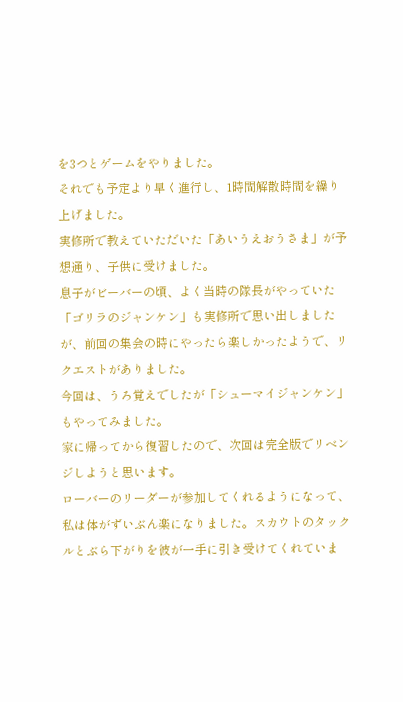を3つとゲームをやりました。
それでも予定より早く進行し、1時間解散時間を繰り上げました。
実修所で教えていただいた「あいうえおうさま」が予想通り、子供に受けました。
息子がビーバーの頃、よく当時の隊長がやっていた「ゴリラのジャンケン」も実修所で思い出しましたが、前回の集会の時にやったら楽しかったようで、リクエストがありました。
今回は、うろ覚えでしたが「シューマイジャンケン」もやってみました。
家に帰ってから復習したので、次回は完全版でリベンジしようと思います。
ローバーのリーダーが参加してくれるようになって、私は体がずいぶん楽になりました。スカウトのタックルとぶら下がりを彼が一手に引き受けてくれていま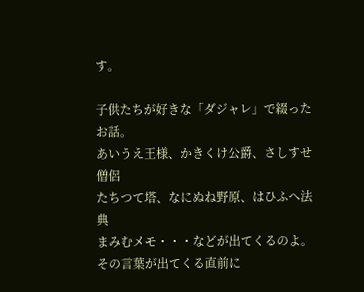す。

子供たちが好きな「ダジャレ」で綴ったお話。
あいうえ王様、かきくけ公爵、さしすせ僧侶
たちつて塔、なにぬね野原、はひふへ法典
まみむメモ・・・などが出てくるのよ。
その言葉が出てくる直前に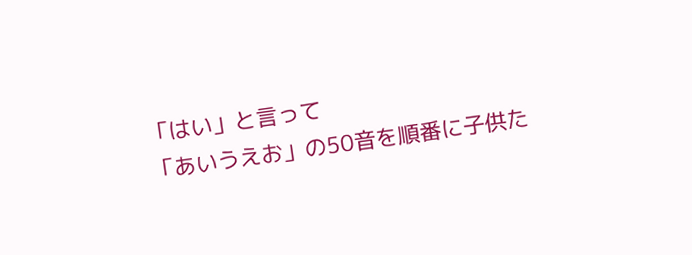「はい」と言って
「あいうえお」の50音を順番に子供た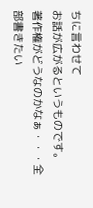ちに言わせて
お話が広がるというものです。
著作権がどうなのかなぁ・・・全部書きたい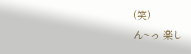(笑)
ん~っ 楽し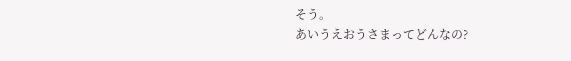そう。
あいうえおうさまってどんなの?